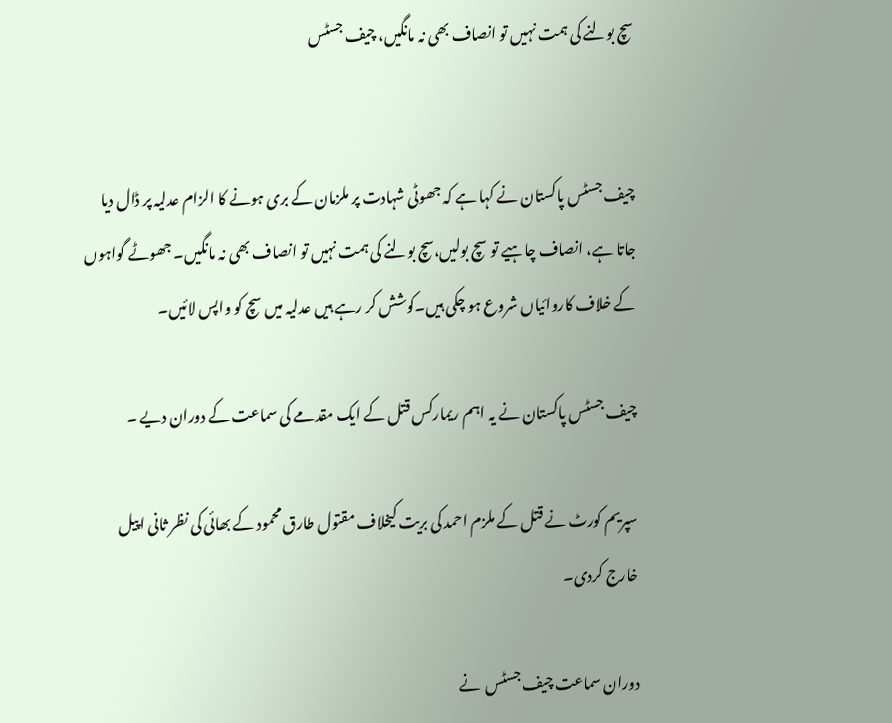سچ بولنے کی ہمت نہیں تو انصاف بھی نہ مانگیں، چیف جسٹس


چیف جسٹس پاکستان نے کہا ہے کہ جھوٹی شہادت پر ملزمان کے بری ہونے کا الزام عدلیہ پر ڈال دیا جاتا ہے، انصاف چاہیے تو سچ بولیں،سچ بولنے کی ہمت نہیں تو انصاف بھی نہ مانگیں۔ جھوٹے گواہوں کے خلاف کاروائیاں شروع ہو چکی ہیں۔کوشش کر رہے ہیں عدلیہ میں سچ کو واپس لائیں۔

چیف جسٹس پاکستان نے یہ اہم ریمارکس قتل کے ایک مقدمے کی سماعت کے دوران دیے ۔

سپریم کورٹ نے قتل کے ملزم احمد کی بریت کیخلاف مقتول طارق محمود کے بھائی کی نظر ثانی اپیل خارج کردی۔

دوران سماعت چیف جسٹس  نے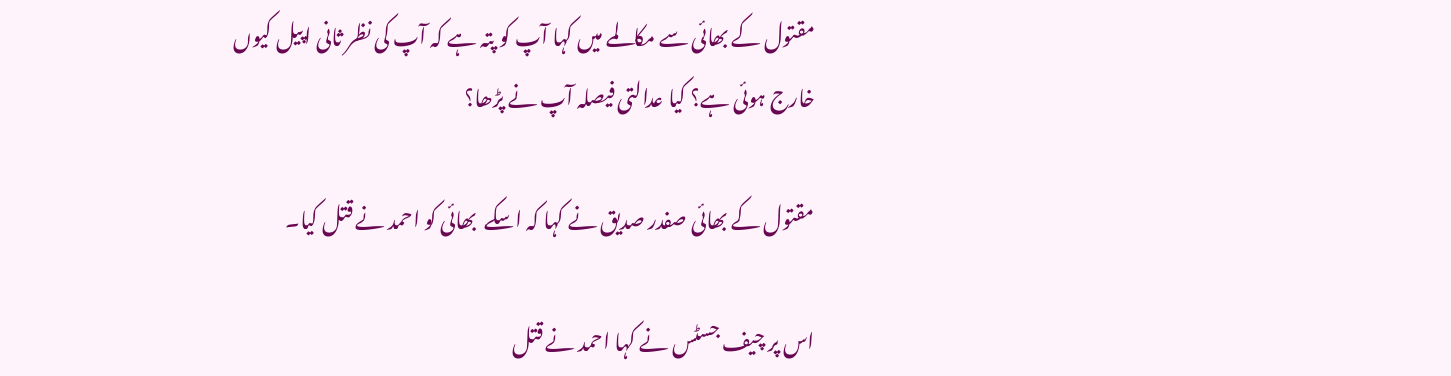مقتول کے بھائی سے مکالمے میں کہا آپ کو پتہ ہے کہ آپ کی نظر ثانی اپیل کیوں خارج ہوئی ہے؟ کیا عدالتی فیصلہ آپ نے پڑھا؟

مقتول کے بھائی صفدر صدیق نے کہا کہ اسکے  بھائی کو احمد نے قتل کیا۔

اس پر چیف جسٹس نے کہا احمد نے قتل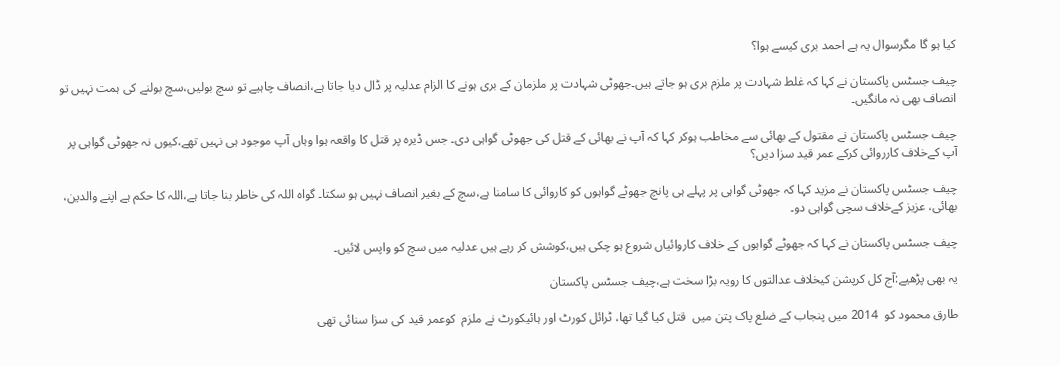کیا ہو گا مگرسوال یہ ہے احمد بری کیسے ہوا؟

چیف جسٹس پاکستان نے کہا کہ غلط شہادت پر ملزم بری ہو جاتے ہیں۔جھوٹی شہادت پر ملزمان کے بری ہونے کا الزام عدلیہ پر ڈال دیا جاتا ہے،انصاف چاہیے تو سچ بولیں،سچ بولنے کی ہمت نہیں تو انصاف بھی نہ مانگیں۔

چیف جسٹس پاکستان نے مقتول کے بھائی سے مخاطب ہوکر کہا کہ آپ نے بھائی کے قتل کی جھوٹی گواہی دی۔ جس ڈیرہ پر قتل کا واقعہ ہوا وہاں آپ موجود ہی نہیں تھے،کیوں نہ جھوٹی گواہی پر آپ کےخلاف کارروائی کرکے عمر قید سزا دیں؟

چیف جسٹس پاکستان نے مزید کہا کہ جھوٹی گواہی پر پہلے ہی پانچ جھوٹے گواہوں کو کاروائی کا سامنا ہے،سچ کے بغیر انصاف نہیں ہو سکتا۔ گواہ اللہ کی خاطر بنا جاتا ہے،اللہ کا حکم ہے اپنے والدین، بھائی، عزیز کےخلاف سچی گواہی دو۔

چیف جسٹس پاکستان نے کہا کہ جھوٹے گواہوں کے خلاف کاروائیاں شروع ہو چکی ہیں،کوشش کر رہے ہیں عدلیہ میں سچ کو واپس لائیں۔

یہ بھی پڑھیے:آج کل کرپشن کیخلاف عدالتوں کا رویہ بڑا سخت ہے،چیف جسٹس پاکستان

طارق محمود کو  2014 میں پنجاب کے ضلع پاک پتن میں  قتل کیا گیا تھا، ٹرائل کورٹ اور ہائیکورٹ نے ملزم  کوعمر قید کی سزا سنائی تھی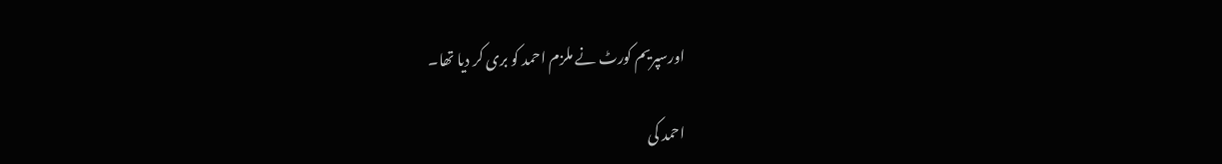اورسپریم کورٹ نے ملزم احمد کو بری کر دیا تھا۔

احمد کی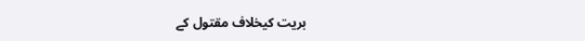بریت کیخلاف مقتول کے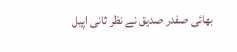بھائی صفدر صدیق نے نظر ثانی اپیل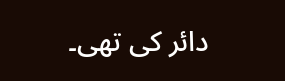دائر کی تھی۔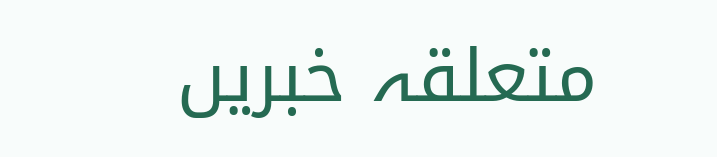متعلقہ خبریں